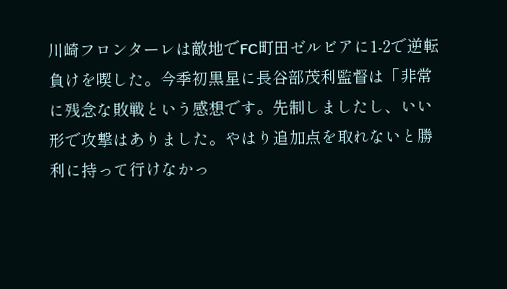川崎フロンターレは敵地でFC町田ゼルビアに1-2で逆転負けを喫した。今季初黒星に長谷部茂利監督は「非常に残念な敗戦という感想です。先制しましたし、いい形で攻撃はありました。やはり追加点を取れないと勝利に持って行けなかっ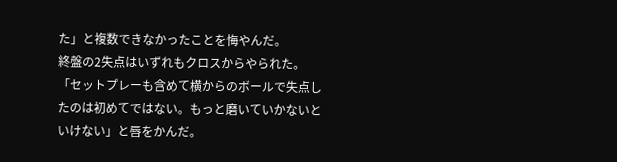た」と複数できなかったことを悔やんだ。
終盤の2失点はいずれもクロスからやられた。「セットプレーも含めて横からのボールで失点したのは初めてではない。もっと磨いていかないといけない」と唇をかんだ。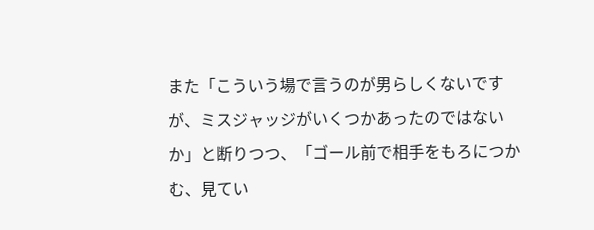また「こういう場で言うのが男らしくないですが、ミスジャッジがいくつかあったのではないか」と断りつつ、「ゴール前で相手をもろにつかむ、見てい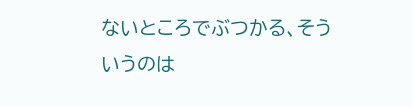ないところでぶつかる、そういうのは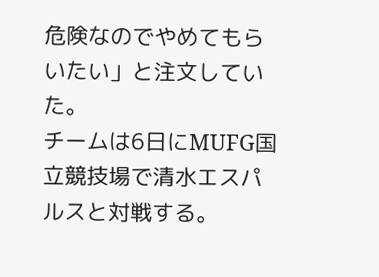危険なのでやめてもらいたい」と注文していた。
チームは6日にMUFG国立競技場で清水エスパルスと対戦する。